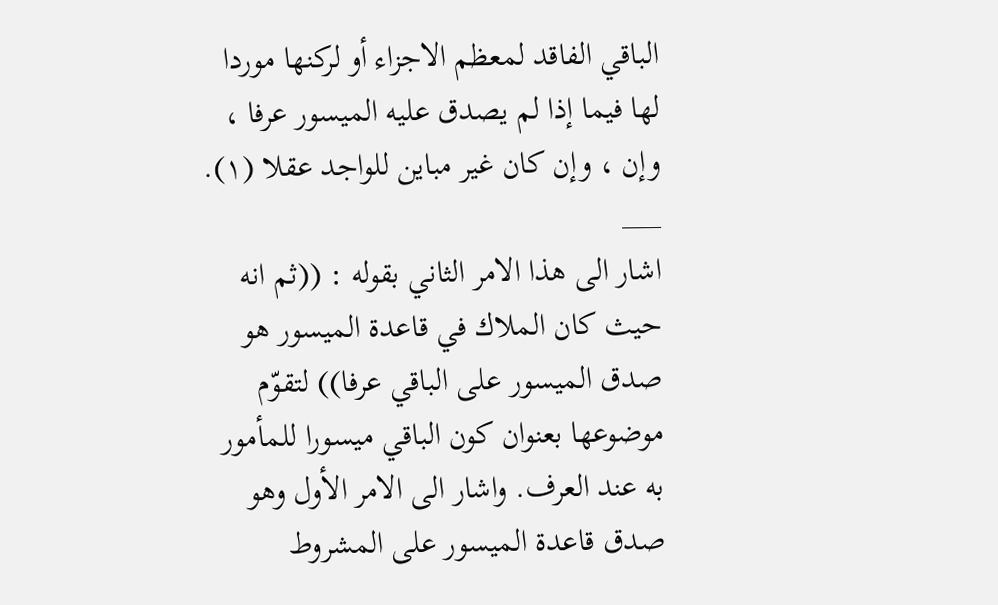الباقي الفاقد لمعظم الاجزاء أو لركنها موردا لها فيما إذا لم يصدق عليه الميسور عرفا ، وإن ، وإن كان غير مباين للواجد عقلا (١).
___
اشار الى هذا الامر الثاني بقوله : ((ثم انه حيث كان الملاك في قاعدة الميسور هو صدق الميسور على الباقي عرفا)) لتقوّم موضوعها بعنوان كون الباقي ميسورا للمأمور به عند العرف. واشار الى الامر الأول وهو صدق قاعدة الميسور على المشروط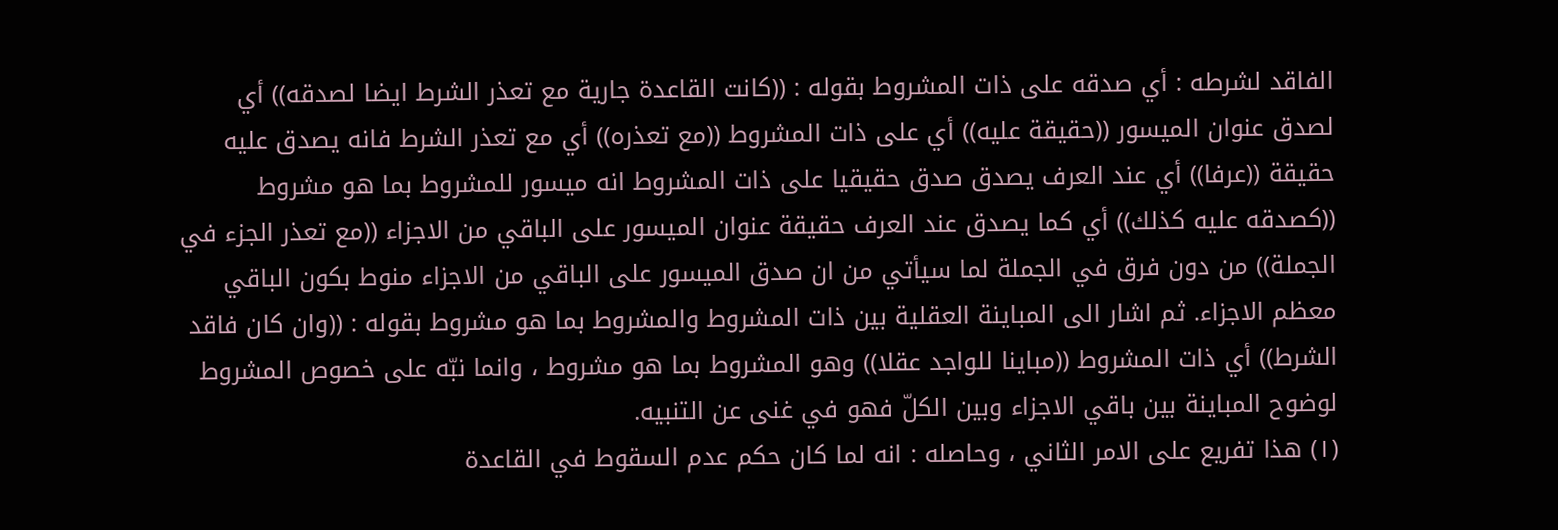الفاقد لشرطه : أي صدقه على ذات المشروط بقوله : ((كانت القاعدة جارية مع تعذر الشرط ايضا لصدقه)) أي لصدق عنوان الميسور ((حقيقة عليه)) أي على ذات المشروط ((مع تعذره)) أي مع تعذر الشرط فانه يصدق عليه حقيقة ((عرفا)) أي عند العرف يصدق صدق حقيقيا على ذات المشروط انه ميسور للمشروط بما هو مشروط ((كصدقه عليه كذلك)) أي كما يصدق عند العرف حقيقة عنوان الميسور على الباقي من الاجزاء ((مع تعذر الجزء في الجملة)) من دون فرق في الجملة لما سيأتي من ان صدق الميسور على الباقي من الاجزاء منوط بكون الباقي معظم الاجزاء. ثم اشار الى المباينة العقلية بين ذات المشروط والمشروط بما هو مشروط بقوله : ((وان كان فاقد الشرط)) أي ذات المشروط ((مباينا للواجد عقلا)) وهو المشروط بما هو مشروط ، وانما نبّه على خصوص المشروط لوضوح المباينة بين باقي الاجزاء وبين الكلّ فهو في غنى عن التنبيه.
(١) هذا تفريع على الامر الثاني ، وحاصله : انه لما كان حكم عدم السقوط في القاعدة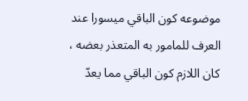موضوعه كون الباقي ميسورا عند العرف للمامور به المتعذر بعضه ، كان اللازم كون الباقي مما يعدّ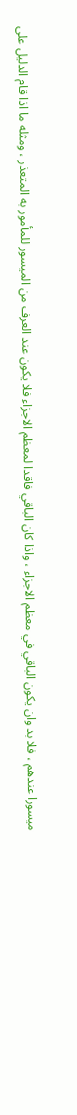ميسورا عندهم ، فلا بد وان يكون الباقي في معظم الاجزاء ، واذا كان الباقي فاقدا لمعظم الاجزاء فلا يكون عند العرف من الميسور للمأمور به المتعذر ، ومثله ما اذا قام الدليل على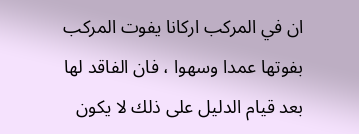ان في المركب اركانا يفوت المركب بفوتها عمدا وسهوا ، فان الفاقد لها بعد قيام الدليل على ذلك لا يكون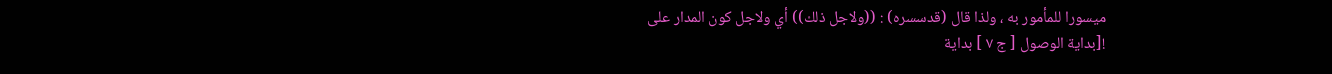ميسورا للمأمور به ، ولذا قال (قدسسره) : ((ولاجل ذلك)) أي ولاجل كون المدار على
![بداية الوصول [ ج ٧ ] بداية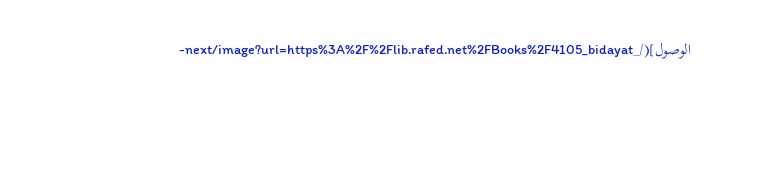الوصول](/_next/image?url=https%3A%2F%2Flib.rafed.net%2FBooks%2F4105_bidayat-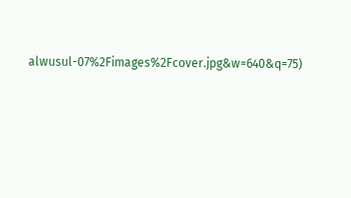alwusul-07%2Fimages%2Fcover.jpg&w=640&q=75)